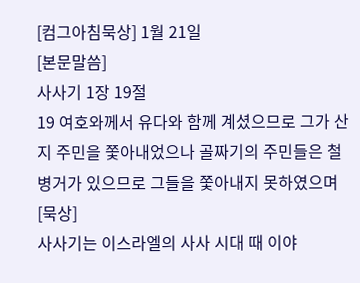[컴그아침묵상] 1월 21일
[본문말씀]
사사기 1장 19절
19 여호와께서 유다와 함께 계셨으므로 그가 산지 주민을 쫓아내었으나 골짜기의 주민들은 철 병거가 있으므로 그들을 쫓아내지 못하였으며
[묵상]
사사기는 이스라엘의 사사 시대 때 이야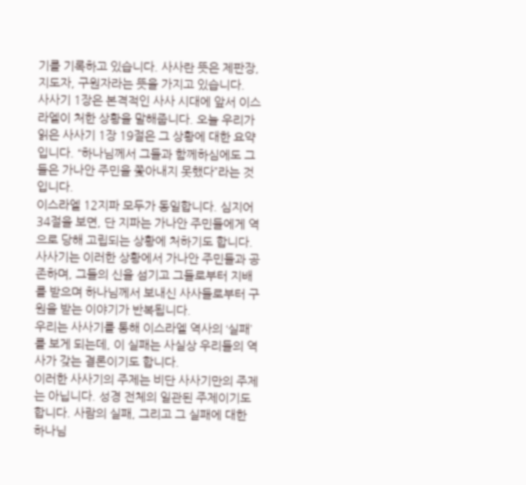기를 기록하고 있습니다. 사사란 뜻은 제판장, 지도자, 구원자라는 뜻을 가지고 있습니다.
사사기 1장은 본격적인 사사 시대에 앞서 이스라엘이 처한 상황을 말해줍니다. 오늘 우리가 읽은 사사기 1장 19절은 그 상황에 대한 요약입니다. “하나님께서 그들과 함께하심에도 그들은 가나안 주민을 쫓아내지 못했다”라는 것입니다.
이스라엘 12지파 모두가 동일합니다. 심지어 34절을 보면, 단 지파는 가나안 주민들에게 역으로 당해 고립되는 상황에 처하기도 합니다.
사사기는 이러한 상황에서 가나안 주민들과 공존하며, 그들의 신을 섬기고 그들로부터 지배를 받으며 하나님께서 보내신 사사들로부터 구원을 받는 이야기가 반복됩니다.
우리는 사사기를 통해 이스라엘 역사의 ‘실패’를 보게 되는데, 이 실패는 사실상 우리들의 역사가 갖는 결론이기도 합니다.
이러한 사사기의 주제는 비단 사사기만의 주제는 아닙니다. 성경 전체의 일관된 주제이기도 합니다. 사람의 실패, 그리고 그 실패에 대한 하나님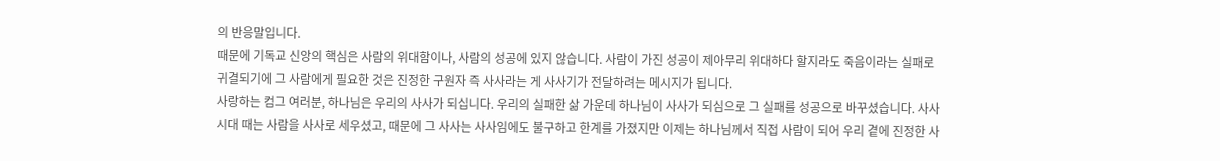의 반응말입니다.
때문에 기독교 신앙의 핵심은 사람의 위대함이나, 사람의 성공에 있지 않습니다. 사람이 가진 성공이 제아무리 위대하다 할지라도 죽음이라는 실패로 귀결되기에 그 사람에게 필요한 것은 진정한 구원자 즉 사사라는 게 사사기가 전달하려는 메시지가 됩니다.
사랑하는 컴그 여러분, 하나님은 우리의 사사가 되십니다. 우리의 실패한 삶 가운데 하나님이 사사가 되심으로 그 실패를 성공으로 바꾸셨습니다. 사사 시대 때는 사람을 사사로 세우셨고, 때문에 그 사사는 사사임에도 불구하고 한계를 가졌지만 이제는 하나님께서 직접 사람이 되어 우리 곁에 진정한 사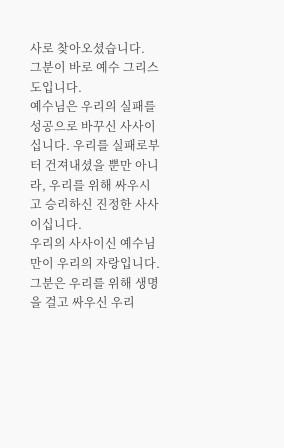사로 찾아오셨습니다.
그분이 바로 예수 그리스도입니다.
예수님은 우리의 실패를 성공으로 바꾸신 사사이십니다. 우리를 실패로부터 건져내셨을 뿐만 아니라, 우리를 위해 싸우시고 승리하신 진정한 사사이십니다.
우리의 사사이신 예수님만이 우리의 자랑입니다. 그분은 우리를 위해 생명을 걸고 싸우신 우리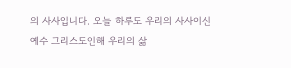의 사사입니다. 오늘 하루도 우리의 사사이신 예수 그리스도인해 우리의 삶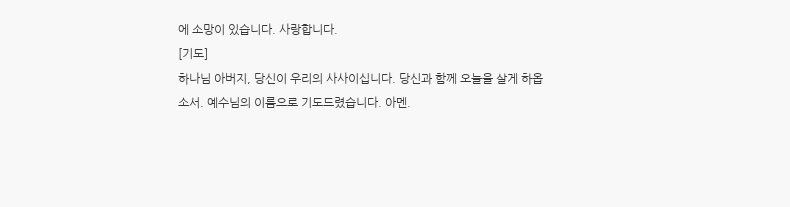에 소망이 있습니다. 사랑합니다.
[기도]
하나님 아버지, 당신이 우리의 사사이십니다. 당신과 함께 오늘을 살게 하옵소서. 예수님의 이름으로 기도드렸습니다. 아멘.